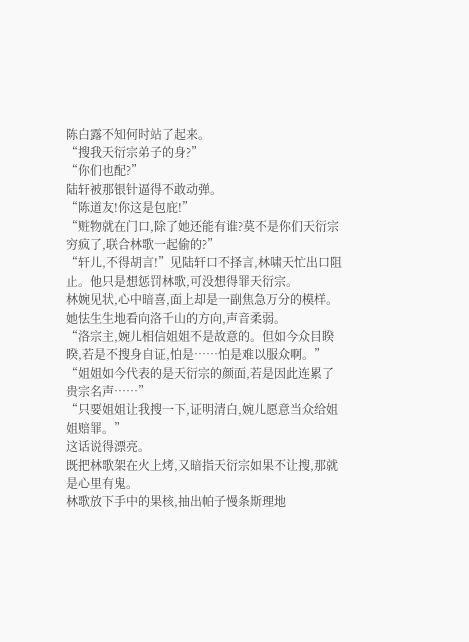陈白露不知何时站了起来。
“搜我天衍宗弟子的身?”
“你们也配?”
陆轩被那银针逼得不敢动弹。
“陈道友!你这是包庇!”
“赃物就在门口,除了她还能有谁?莫不是你们天衍宗穷疯了,联合林歌一起偷的?”
“轩儿,不得胡言!”见陆轩口不择言,林啸天忙出口阻止。他只是想惩罚林歌,可没想得罪天衍宗。
林婉见状,心中暗喜,面上却是一副焦急万分的模样。
她怯生生地看向洛千山的方向,声音柔弱。
“洛宗主,婉儿相信姐姐不是故意的。但如今众目睽睽,若是不搜身自证,怕是……怕是难以服众啊。”
“姐姐如今代表的是天衍宗的颜面,若是因此连累了贵宗名声……”
“只要姐姐让我搜一下,证明清白,婉儿愿意当众给姐姐赔罪。”
这话说得漂亮。
既把林歌架在火上烤,又暗指天衍宗如果不让搜,那就是心里有鬼。
林歌放下手中的果核,抽出帕子慢条斯理地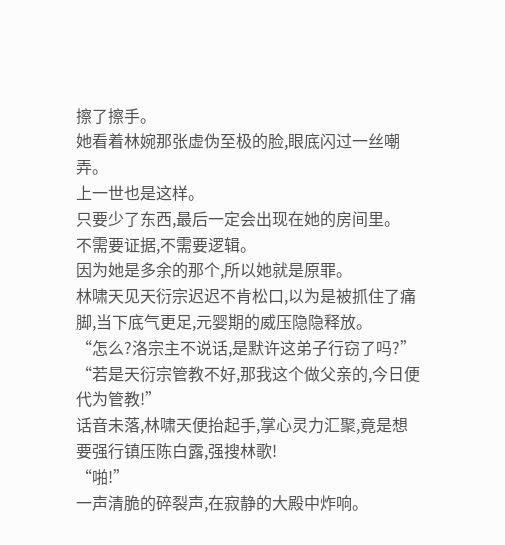擦了擦手。
她看着林婉那张虚伪至极的脸,眼底闪过一丝嘲弄。
上一世也是这样。
只要少了东西,最后一定会出现在她的房间里。
不需要证据,不需要逻辑。
因为她是多余的那个,所以她就是原罪。
林啸天见天衍宗迟迟不肯松口,以为是被抓住了痛脚,当下底气更足,元婴期的威压隐隐释放。
“怎么?洛宗主不说话,是默许这弟子行窃了吗?”
“若是天衍宗管教不好,那我这个做父亲的,今日便代为管教!”
话音未落,林啸天便抬起手,掌心灵力汇聚,竟是想要强行镇压陈白露,强搜林歌!
“啪!”
一声清脆的碎裂声,在寂静的大殿中炸响。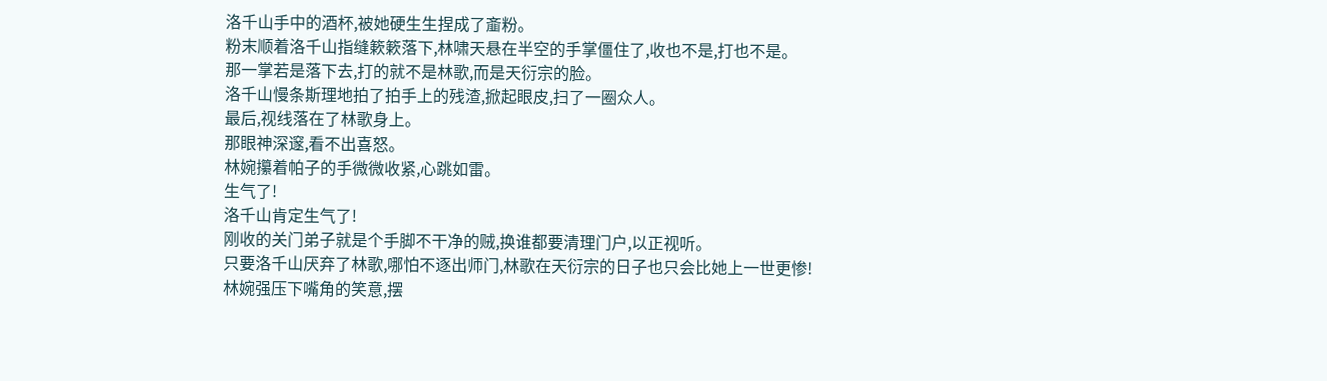洛千山手中的酒杯,被她硬生生捏成了齑粉。
粉末顺着洛千山指缝簌簌落下,林啸天悬在半空的手掌僵住了,收也不是,打也不是。
那一掌若是落下去,打的就不是林歌,而是天衍宗的脸。
洛千山慢条斯理地拍了拍手上的残渣,掀起眼皮,扫了一圈众人。
最后,视线落在了林歌身上。
那眼神深邃,看不出喜怒。
林婉攥着帕子的手微微收紧,心跳如雷。
生气了!
洛千山肯定生气了!
刚收的关门弟子就是个手脚不干净的贼,换谁都要清理门户,以正视听。
只要洛千山厌弃了林歌,哪怕不逐出师门,林歌在天衍宗的日子也只会比她上一世更惨!
林婉强压下嘴角的笑意,摆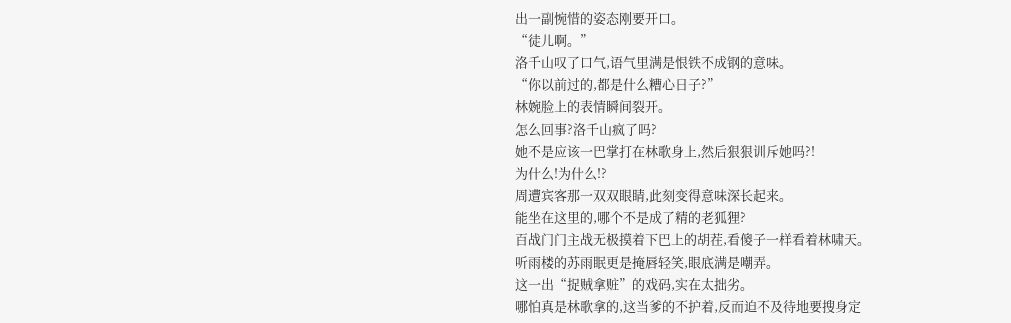出一副惋惜的姿态刚要开口。
“徒儿啊。”
洛千山叹了口气,语气里满是恨铁不成钢的意味。
“你以前过的,都是什么糟心日子?”
林婉脸上的表情瞬间裂开。
怎么回事?洛千山疯了吗?
她不是应该一巴掌打在林歌身上,然后狠狠训斥她吗?!
为什么!为什么!?
周遭宾客那一双双眼睛,此刻变得意味深长起来。
能坐在这里的,哪个不是成了精的老狐狸?
百战门门主战无极摸着下巴上的胡茬,看傻子一样看着林啸天。
听雨楼的苏雨眠更是掩唇轻笑,眼底满是嘲弄。
这一出“捉贼拿赃”的戏码,实在太拙劣。
哪怕真是林歌拿的,这当爹的不护着,反而迫不及待地要搜身定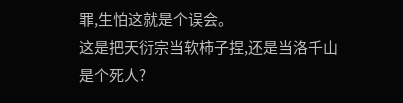罪,生怕这就是个误会。
这是把天衍宗当软柿子捏,还是当洛千山是个死人?